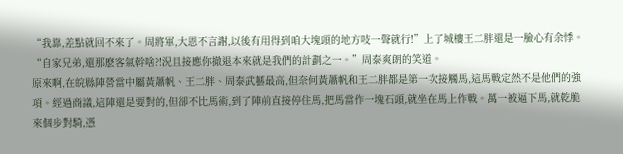“我靠,差點就回不來了。周將軍,大恩不言謝,以後有用得到咱大塊頭的地方吱一聲就行!”上了城樓王二胖還是一臉心有余悸。
“自家兄弟,還那麽客氣幹啥?!況且接應你撤退本來就是我們的計劃之一。”周泰爽朗的笑道。
原來啊,在皖縣陣營當中屬黃蕭帆、王二胖、周泰武藝最高,但奈何黃蕭帆和王二胖都是第一次接觸馬,這馬戰定然不是他們的強項。經過商議,這陣還是要對的,但卻不比馬術,到了陣前直接停住馬,把馬當作一塊石頭,就坐在馬上作戰。萬一被逼下馬,就乾脆來個步對騎,憑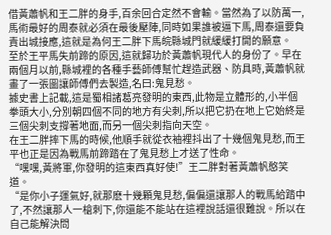借黃蕭帆和王二胖的身手,百余回合定然不會輸。當然為了以防萬一,馬術最好的周泰就必須在最後壓陣,同時如果誰被逼下馬,周泰還要負責出城接應,這就是為何王二胖下馬皖縣城門就緩緩打開的願意。
至於王平馬失前蹄的原因,這就歸功於黃蕭帆現代人的身份了。早在兩個月以前,縣城裡的各種手藝師傅幫忙趕造武器、防具時,黃蕭帆就畫了一張圖讓師傅們去製造,名曰:鬼見愁。
據史書上記載,這是蜀相諸葛亮發明的東西,此物是立體形的,小半個拳頭大小,分別朝四個不同的地方有尖刺,所以把它扔在地上它始終是三個尖刺支撐著地面,而另一個尖刺指向天空。
在王二胖摔下馬的時候,他順手就從衣袖裡抖出了十幾個鬼見愁,而王平也正是因為戰馬前蹄踏在了鬼見愁上才送了性命。
“嘿嘿,黃將軍,你發明的這東西真好使!”王二胖對著黃蕭帆憨笑道。
“是你小子運氣好,就那麽十幾顆鬼見愁,偏偏還讓那人的戰馬給踏中了,不然讓那人一槍刺下,你還能不能站在這裡說話還很難說。所以在自己能解決問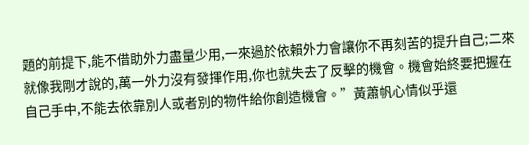題的前提下,能不借助外力盡量少用,一來過於依賴外力會讓你不再刻苦的提升自己;二來就像我剛才說的,萬一外力沒有發揮作用,你也就失去了反擊的機會。機會始終要把握在自己手中,不能去依靠別人或者別的物件給你創造機會。”黃蕭帆心情似乎還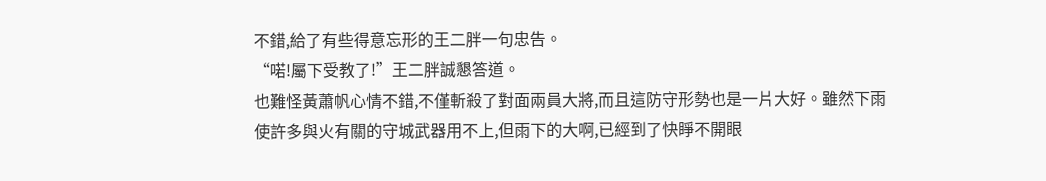不錯,給了有些得意忘形的王二胖一句忠告。
“喏!屬下受教了!”王二胖誠懇答道。
也難怪黃蕭帆心情不錯,不僅斬殺了對面兩員大將,而且這防守形勢也是一片大好。雖然下雨使許多與火有關的守城武器用不上,但雨下的大啊,已經到了快睜不開眼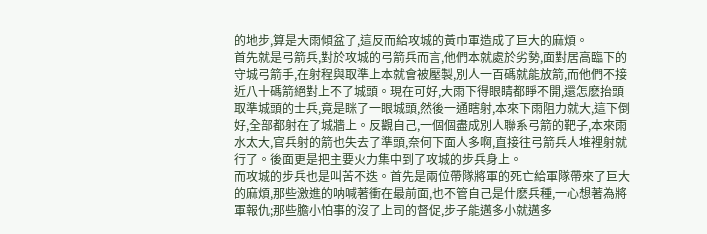的地步,算是大雨傾盆了,這反而給攻城的黃巾軍造成了巨大的麻煩。
首先就是弓箭兵,對於攻城的弓箭兵而言,他們本就處於劣勢,面對居高臨下的守城弓箭手,在射程與取準上本就會被壓製,別人一百碼就能放箭,而他們不接近八十碼箭絕對上不了城頭。現在可好,大雨下得眼睛都睜不開,還怎麽抬頭取準城頭的士兵,竟是眯了一眼城頭,然後一通瞎射,本來下雨阻力就大,這下倒好,全部都射在了城牆上。反觀自己,一個個盡成別人聯系弓箭的靶子,本來雨水太大,官兵射的箭也失去了準頭,奈何下面人多啊,直接往弓箭兵人堆裡射就行了。後面更是把主要火力集中到了攻城的步兵身上。
而攻城的步兵也是叫苦不迭。首先是兩位帶隊將軍的死亡給軍隊帶來了巨大的麻煩,那些激進的呐喊著衝在最前面,也不管自己是什麽兵種,一心想著為將軍報仇;那些膽小怕事的沒了上司的督促,步子能邁多小就邁多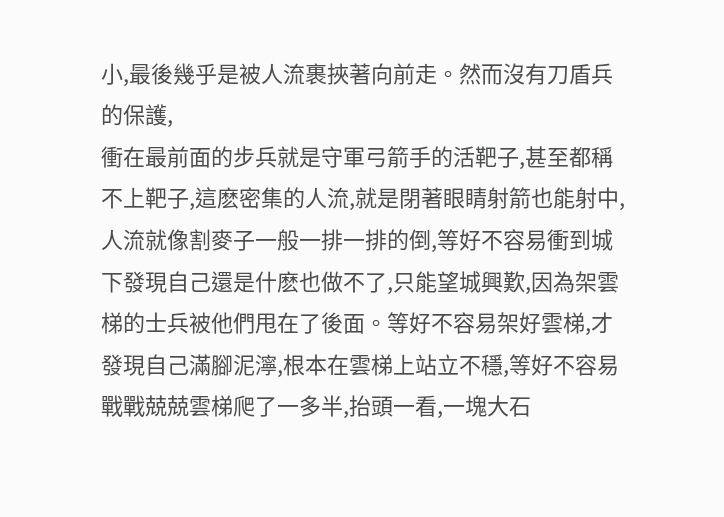小,最後幾乎是被人流裹挾著向前走。然而沒有刀盾兵的保護,
衝在最前面的步兵就是守軍弓箭手的活靶子,甚至都稱不上靶子,這麽密集的人流,就是閉著眼睛射箭也能射中,人流就像割麥子一般一排一排的倒,等好不容易衝到城下發現自己還是什麽也做不了,只能望城興歎,因為架雲梯的士兵被他們甩在了後面。等好不容易架好雲梯,才發現自己滿腳泥濘,根本在雲梯上站立不穩,等好不容易戰戰兢兢雲梯爬了一多半,抬頭一看,一塊大石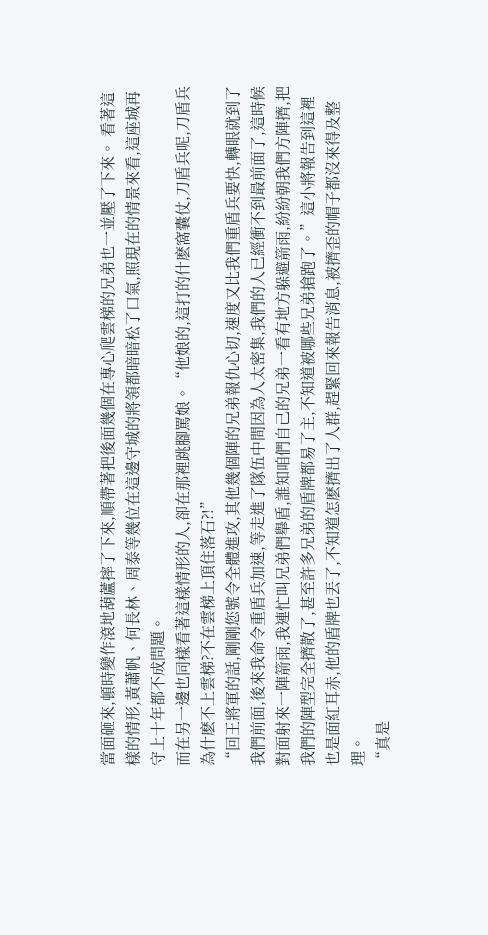當面砸來,頓時變作滾地葫蘆摔了下來,順帶著把後面幾個在專心爬雲梯的兄弟也一並壓了下來。 看著這樣的情形,黃蕭帆、何長林、周泰等幾位在這邊守城的將領都暗暗松了口氣,照現在的情景來看,這座城再守上十年都不成問題。
而在另一邊也同樣看著這樣情形的人,卻在那裡跳腳罵娘。“他娘的,這打的什麽窩囊仗,刀盾兵呢,刀盾兵為什麽不上雲梯?不在雲梯上頂住落石?!”
“回王將軍的話,剛剛您號令全體進攻,其他幾個陣的兄弟報仇心切,速度又比我們重盾兵要快,轉眼就到了我們前面,後來我命令重盾兵加速,等走進了隊伍中間因為人太密集,我們的人已經衝不到最前面了,這時候對面射來一陣箭雨,我連忙叫兄弟們舉盾,誰知咱們自己的兄弟一看有地方躲避箭雨,紛紛朝我們方陣擠,把我們的陣型完全擠散了,甚至許多兄弟的盾牌都易了主,不知道被哪些兄弟搶跑了。”這小將報告到這裡也是面紅耳赤,他的盾牌也丟了,不知道怎麽擠出了人群,趕緊回來報告消息,被擠歪的帽子都沒來得及整理。
“真是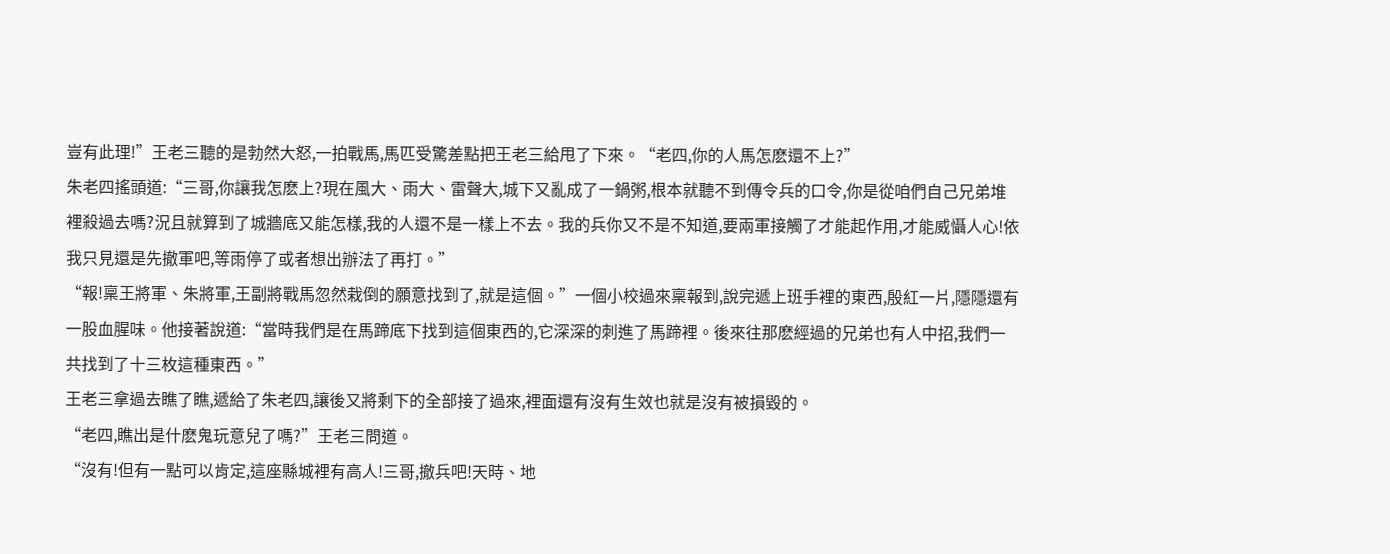豈有此理!”王老三聽的是勃然大怒,一拍戰馬,馬匹受驚差點把王老三給甩了下來。“老四,你的人馬怎麽還不上?”
朱老四搖頭道:“三哥,你讓我怎麽上?現在風大、雨大、雷聲大,城下又亂成了一鍋粥,根本就聽不到傳令兵的口令,你是從咱們自己兄弟堆裡殺過去嗎?況且就算到了城牆底又能怎樣,我的人還不是一樣上不去。我的兵你又不是不知道,要兩軍接觸了才能起作用,才能威懾人心!依我只見還是先撤軍吧,等雨停了或者想出辦法了再打。”
“報!稟王將軍、朱將軍,王副將戰馬忽然栽倒的願意找到了,就是這個。”一個小校過來稟報到,說完遞上班手裡的東西,殷紅一片,隱隱還有一股血腥味。他接著說道:“當時我們是在馬蹄底下找到這個東西的,它深深的刺進了馬蹄裡。後來往那麽經過的兄弟也有人中招,我們一共找到了十三枚這種東西。”
王老三拿過去瞧了瞧,遞給了朱老四,讓後又將剩下的全部接了過來,裡面還有沒有生效也就是沒有被損毀的。
“老四,瞧出是什麽鬼玩意兒了嗎?”王老三問道。
“沒有!但有一點可以肯定,這座縣城裡有高人!三哥,撤兵吧!天時、地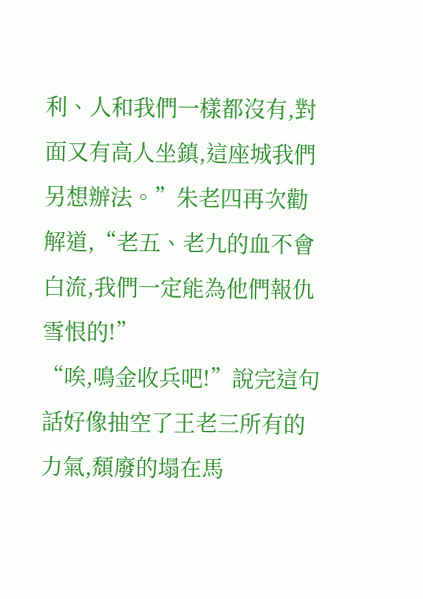利、人和我們一樣都沒有,對面又有高人坐鎮,這座城我們另想辦法。”朱老四再次勸解道,“老五、老九的血不會白流,我們一定能為他們報仇雪恨的!”
“唉,鳴金收兵吧!”說完這句話好像抽空了王老三所有的力氣,頹廢的塌在馬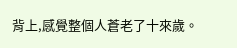背上,感覺整個人蒼老了十來歲。